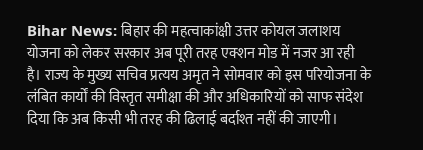Bihar News: बिहार की महत्वाकांक्षी उत्तर कोयल जलाशय योजना को लेकर सरकार अब पूरी तरह एक्शन मोड में नजर आ रही है। राज्य के मुख्य सचिव प्रत्यय अमृत ने सोमवार को इस परियोजना के लंबित कार्यों की विस्तृत समीक्षा की और अधिकारियों को साफ संदेश दिया कि अब किसी भी तरह की ढिलाई बर्दाश्त नहीं की जाएगी।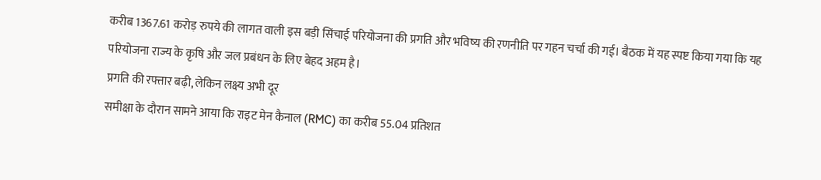करीब 1367.61 करोड़ रुपये की लागत वाली इस बड़ी सिंचाई परियोजना की प्रगति और भविष्य की रणनीति पर गहन चर्चा की गई। बैठक में यह स्पष्ट किया गया कि यह परियोजना राज्य के कृषि और जल प्रबंधन के लिए बेहद अहम है।
प्रगति की रफ्तार बढ़ी, लेकिन लक्ष्य अभी दूर
समीक्षा के दौरान सामने आया कि राइट मेन कैनाल (RMC) का करीब 55.04 प्रतिशत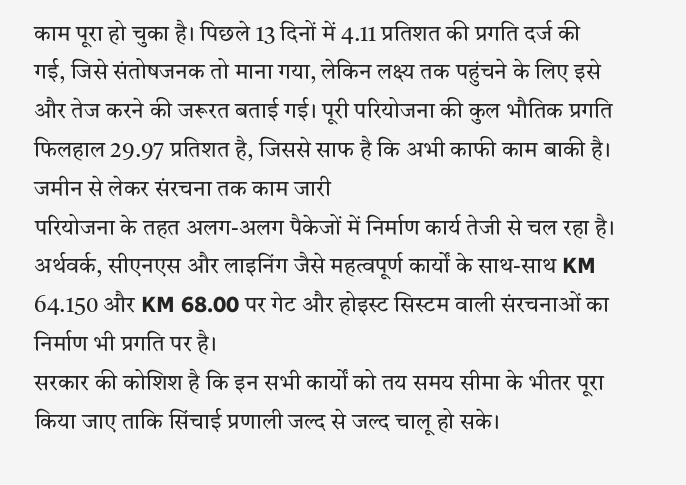काम पूरा हो चुका है। पिछले 13 दिनों में 4.11 प्रतिशत की प्रगति दर्ज की गई, जिसे संतोषजनक तो माना गया, लेकिन लक्ष्य तक पहुंचने के लिए इसे और तेज करने की जरूरत बताई गई। पूरी परियोजना की कुल भौतिक प्रगति फिलहाल 29.97 प्रतिशत है, जिससे साफ है कि अभी काफी काम बाकी है।
जमीन से लेकर संरचना तक काम जारी
परियोजना के तहत अलग-अलग पैकेजों में निर्माण कार्य तेजी से चल रहा है। अर्थवर्क, सीएनएस और लाइनिंग जैसे महत्वपूर्ण कार्यों के साथ-साथ KM 64.150 और KM 68.00 पर गेट और होइस्ट सिस्टम वाली संरचनाओं का निर्माण भी प्रगति पर है।
सरकार की कोशिश है कि इन सभी कार्यों को तय समय सीमा के भीतर पूरा किया जाए ताकि सिंचाई प्रणाली जल्द से जल्द चालू हो सके।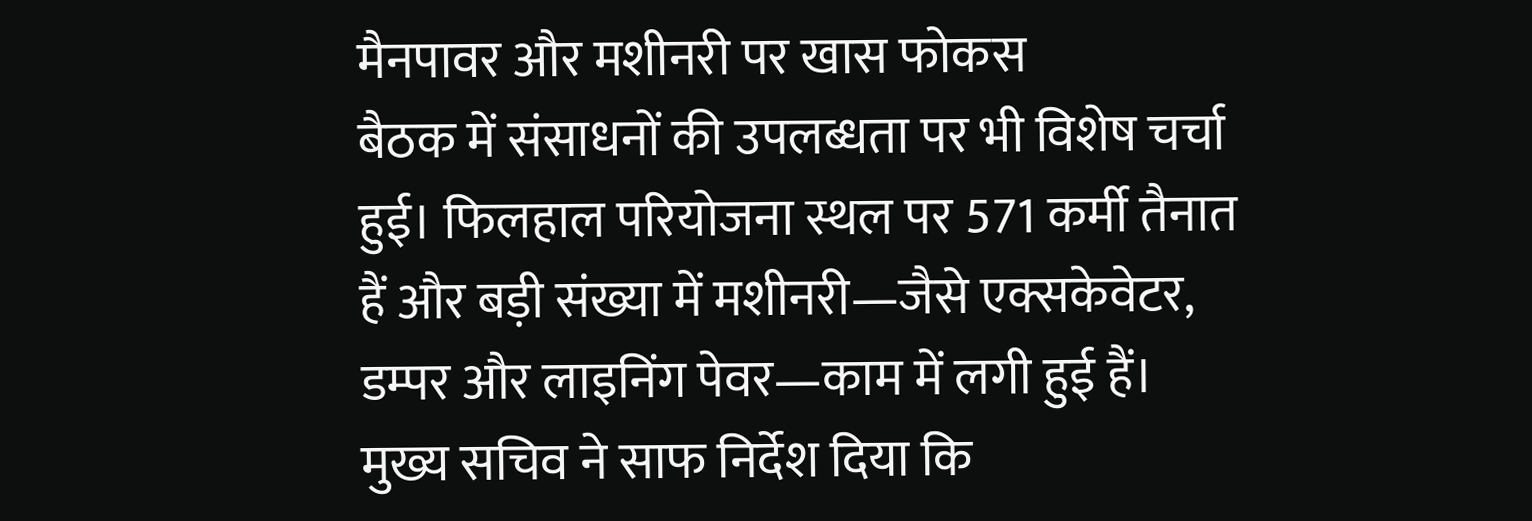मैनपावर और मशीनरी पर खास फोकस
बैठक में संसाधनों की उपलब्धता पर भी विशेष चर्चा हुई। फिलहाल परियोजना स्थल पर 571 कर्मी तैनात हैं और बड़ी संख्या में मशीनरी—जैसे एक्सकेवेटर, डम्पर और लाइनिंग पेवर—काम में लगी हुई हैं।
मुख्य सचिव ने साफ निर्देश दिया कि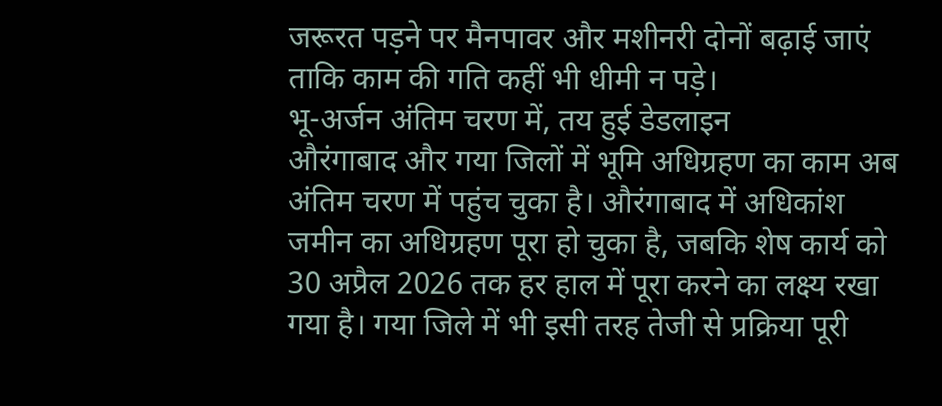जरूरत पड़ने पर मैनपावर और मशीनरी दोनों बढ़ाई जाएं ताकि काम की गति कहीं भी धीमी न पड़े।
भू-अर्जन अंतिम चरण में, तय हुई डेडलाइन
औरंगाबाद और गया जिलों में भूमि अधिग्रहण का काम अब अंतिम चरण में पहुंच चुका है। औरंगाबाद में अधिकांश जमीन का अधिग्रहण पूरा हो चुका है, जबकि शेष कार्य को 30 अप्रैल 2026 तक हर हाल में पूरा करने का लक्ष्य रखा गया है। गया जिले में भी इसी तरह तेजी से प्रक्रिया पूरी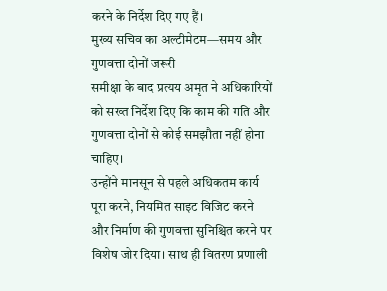करने के निर्देश दिए गए हैं।
मुख्य सचिव का अल्टीमेटम—समय और गुणवत्ता दोनों जरूरी
समीक्षा के बाद प्रत्यय अमृत ने अधिकारियों को सख्त निर्देश दिए कि काम की गति और गुणवत्ता दोनों से कोई समझौता नहीं होना चाहिए।
उन्होंने मानसून से पहले अधिकतम कार्य पूरा करने, नियमित साइट विजिट करने और निर्माण की गुणवत्ता सुनिश्चित करने पर विशेष जोर दिया। साथ ही वितरण प्रणाली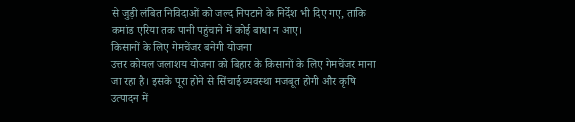से जुड़ी लंबित निविदाओं को जल्द निपटाने के निर्देश भी दिए गए, ताकि कमांड एरिया तक पानी पहुंचाने में कोई बाधा न आए।
किसानों के लिए गेमचेंजर बनेगी योजना
उत्तर कोयल जलाशय योजना को बिहार के किसानों के लिए गेमचेंजर माना जा रहा है। इसके पूरा होने से सिंचाई व्यवस्था मजबूत होगी और कृषि उत्पादन में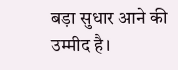बड़ा सुधार आने की उम्मीद है।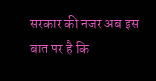सरकार की नजर अब इस बात पर है कि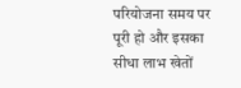परियोजना समय पर पूरी हो और इसका सीधा लाभ खेतों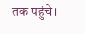तक पहुंचे।